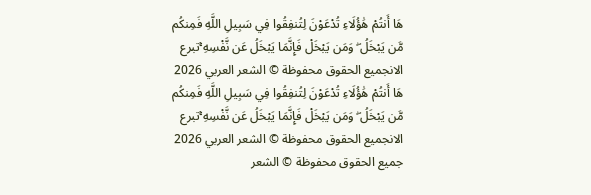هَا أَنتُمْ هَٰؤُلَاءِ تُدْعَوْنَ لِتُنفِقُوا فِي سَبِيلِ اللَّهِ فَمِنكُم مَّن يَبْخَلُ ۖ وَمَن يَبْخَلْ فَإِنَّمَا يَبْخَلُ عَن نَّفْسِهِ ۚتبرع الانجميع الحقوق محفوظة © الشعر العربي 2026
هَا أَنتُمْ هَٰؤُلَاءِ تُدْعَوْنَ لِتُنفِقُوا فِي سَبِيلِ اللَّهِ فَمِنكُم مَّن يَبْخَلُ ۖ وَمَن يَبْخَلْ فَإِنَّمَا يَبْخَلُ عَن نَّفْسِهِ ۚتبرع الانجميع الحقوق محفوظة © الشعر العربي 2026
جميع الحقوق محفوظة © الشعر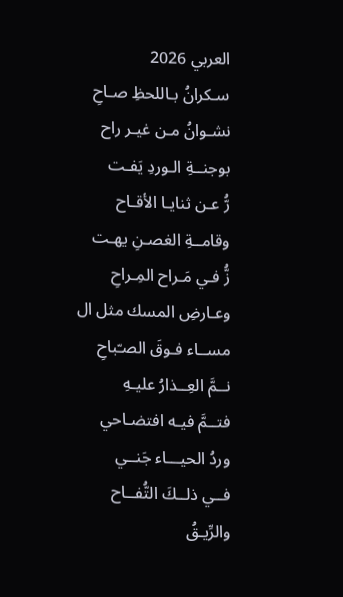العربي 2026
سـكرانُ بـاللحظِ صـاحِ
نشـوانُ مـن غيـر راح
بوجنــةِ الـوردِ يَفـت
رُّ عـن ثنايـا الأقـاح
وقامــةِ الغصـنِ يهـت
زُّ فـي مَـراح المِـراحِ
وعـارضِ المسك مثل ال
مســاء فـوقَ الصـّباحِ
نــمَّ العِــذارُ عليـهِ
فتــمَّ فيـه افتضـاحي
وردُ الحيـــاء جَنــي
فــي ذلــكَ التُّفــاح
والرِّيـقُ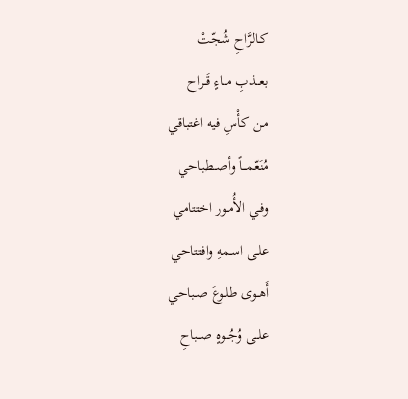كـالرَّاحِ شُجّتْ
بعــذبِ مــاءٍ قَــراح
مـن كأْسِ فيه اغتباقي
مُنَعّمـــاً وأصــطباحي
وفـي الأُمـور اختتامي
علـى اسـمهِ وافتتاحي
أَهــوى طلـوعَ صـباحي
علــى وُجُــوهٍ صــباحِ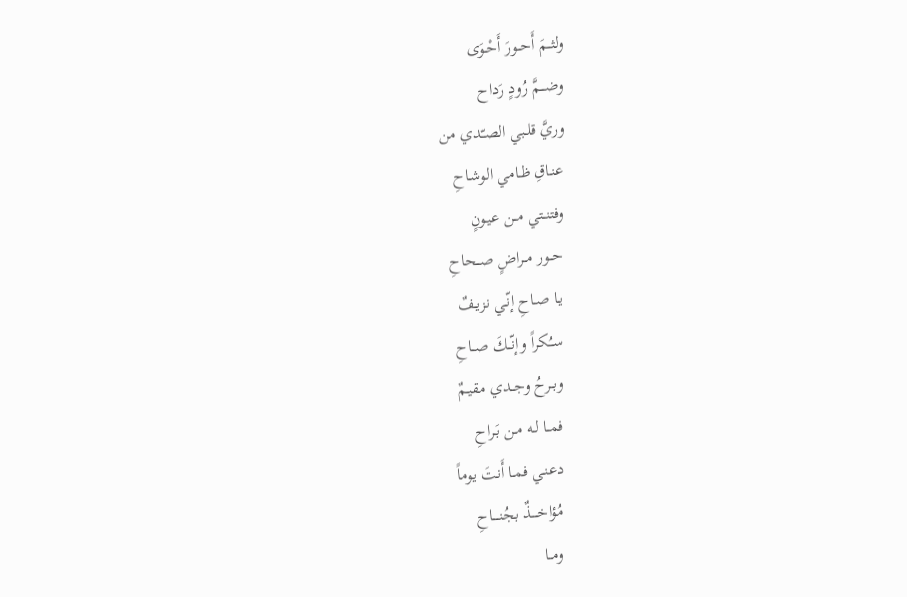ولثــمَ أَحــورَ أَحْـوَى
وضـــمَّ رُودٍ رَداح
وريَّ قلـبي الصـّدي من
عنـاقِ ظـامي الوشـاحِ
وفتنــتي مــن عيـونٍ
حــور مــراضٍ صــحاحِ
يـا صـاحِ إنّـي نزيـفٌ
ســُكراً وإنّــكَ صــاحِ
وبــرحُ وجــدي مقيـمٌ
فمــا لـه مـن بَـراحِ
دعنـي فمـا أَنتَ يوماً
مُؤاخــــذٌ بجُنــــاحِ
ومــا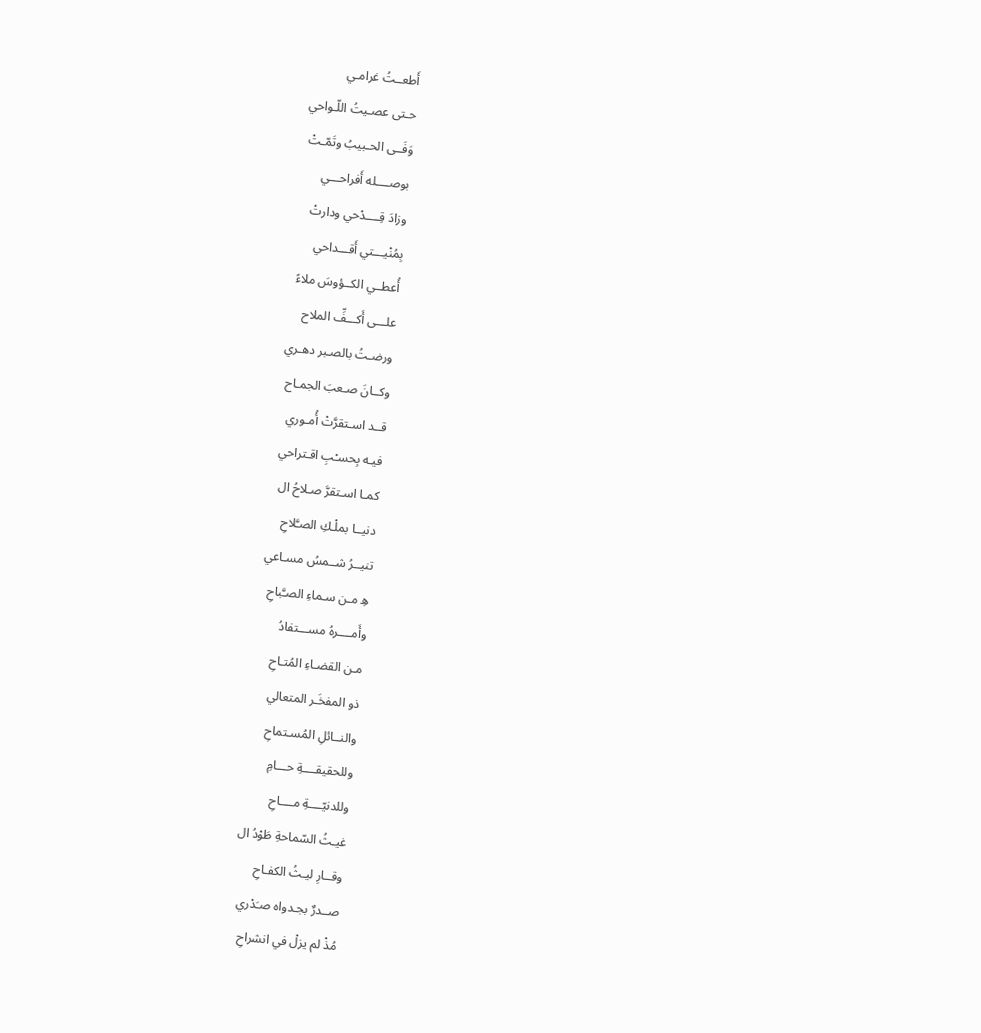أَطعــتُ غرامـي
حـتى عصـيتُ اللّـواحي
وَفَــى الحـبيبُ وتَمّـتْ
بوصــــله أَفراحـــي
وزادَ قِــــدْحي ودارتْ
بِمُنْيـــتي أَقـــداحي
أُعطــي الكــؤوسَ ملاءً
علـــى أَكـــفِّ الملاح
ورضـتُ بالصـبر دهـري
وكــانَ صـعبَ الجمـاح
قــد اسـتقرَّتْ أُمـوري
فيـه بِحسـْبِ اقـتراحي
كمـا اسـتقرَّ صـلاحُ ال
دنيــا بملْـكِ الصـَّلاحِ
تنيــرُ شــمسُ مسـاعي
هِ مـن سـماءِ الصـَّباحِ
وأَمــــرهُ مســـتفادُ
مـن القضـاءِ المُتـاحِ
ذو المفخَـر المتعالي
والنــائلِ المُسـتماحِ
وللحقيقــــةِ حـــامِ
وللدنيّــــةِ مــــاحِ
غيـثُ السّماحةِ طَوْدُ ال
وقــارِ ليـثُ الكفـاحِ
صــدرٌ بجـدواه صـَدْري
مُذْ لم يزلْ في انشراحِ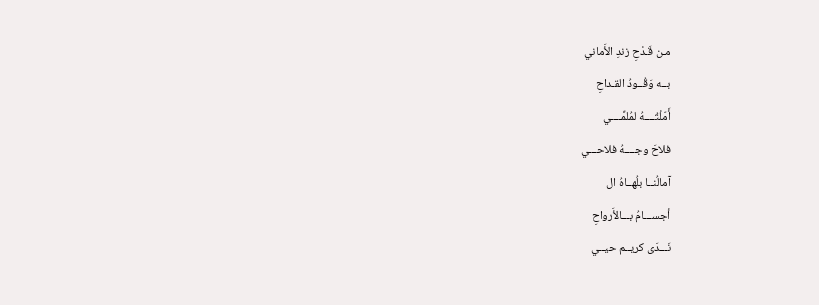مـن قَـدْحِ زندِ الأَماني
بــه وَقُــودُ القـداحِ
أَمّلْتُــــهُ لمُلمِّــــي
فلاحَ وجــــهُ فلاحـــي
آمالُنــا بلُهــاهُ ال
أجســـامُ بـــالأَرواحِ
نَـــدَى كريــم حيــي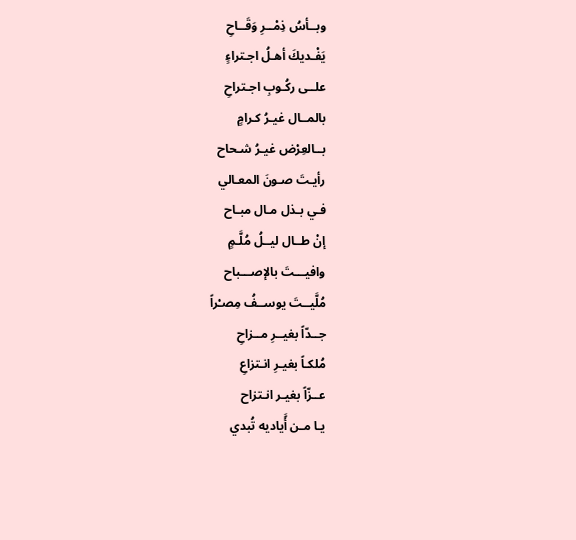وبــأسُ ذِمْــرِ وَقَــاحِ
يَفْـديكَ أهـلُ اجـتراءٍ
علــى ركُـوبِ اجـتراحِ
بالمــال غيـرُ كـرامٍ
بــالعِرْض غيـرُ شـحاح
رأيـتَ صـونَ المعـالي
فـي بـذل مـال مبـاح
إنْ طــال ليــلُ مُلَّـمٍ
وافيـــتَ بالإصـــباح
مُلَّيــتَ يوســفُ مِصـْراً
جــدّاً بغيــرِ مــزاحِ
مُلكـاً بغيـرِ انـتزاعِ
عــزّاً بغيـر انـتزاح
يـا مـن أًَياديه تُبدي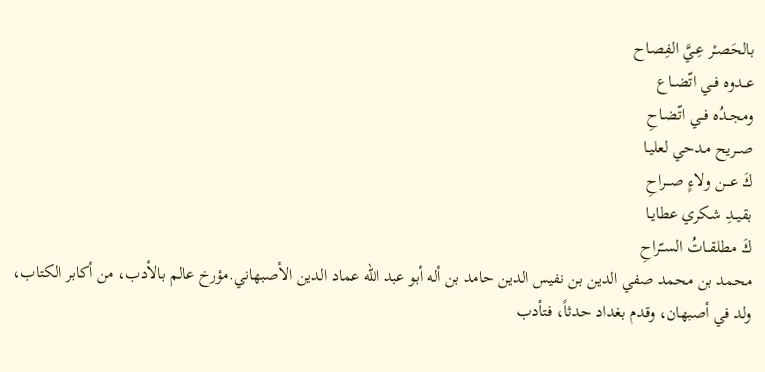بالحَصـْر عِـيَّ الفِصـاح
عــدوه فــي اتّضــاع
ومجــدُه فــي اتّضـاحِ
صــريح مـدحي لعليـا
كَ عـــن ولاءٍ صـــراحِ
بقيــدِ شـكري عطايـا
كَ مطلقــاتُ الســّراحِ
محمد بن محمد صفي الدين بن نفيس الدين حامد بن أله أبو عبد الله عماد الدين الأصبهاني.مؤرخ عالم بالأدب، من أكابر الكتاب، ولد في أصبهان، وقدم بغداد حدثاً، فتأدب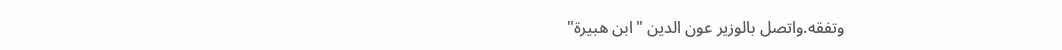وتفقه.واتصل بالوزير عون الدين "ابن هبيرة"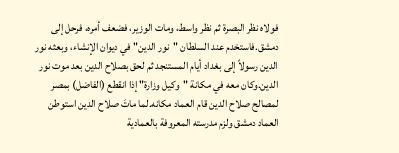فولاه نظر البصرة ثم نظر واسط، ومات الوزير، فضعف أمره، فرحل إلى دمشق.فاستخدم عند السلطان "نور الدين" في ديوان الإنشاء، وبعثه نور الدين رسولاً إلى بغداد أيام المستنجد ثم لحق بصلاح الدين بعد موت نور الدين.وكان معه في مكانة "وكيل وزارة" إذا انقطع (الفاضل) بمصر لمصالح صلاح الدين قام العماد مكانه.لما ماتَ صلاح الدين استوطن العماد دمشق ولزم مدرسته المعروفة بالعمادية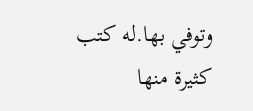وتوفي بها.له كتب كثيرة منها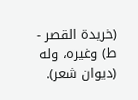(خريدة القصر - ط) وغيره، وله (ديوان شعر).